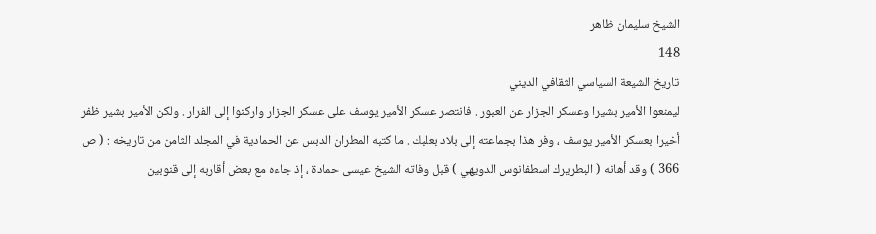الشيخ سليمان ظاهر
148
تاريخ الشيعة السياسي الثقافي الديني
ليمنعوا الأمير بشيرا وعسكر الجزار عن العبور . فانتصر عسكر الأمير يوسف على عسكر الجزار واركنوا إلى الفرار . ولكن الأمير بشير ظفر أخيرا بعسكر الأمير يوسف ، وفر هذا بجماعته إلى بلاد بعلبك . ما كتبه المطران الدبس عن الحمادية في المجلد الثامن من تاريخه : ( ص 366 ) وقد أهانه ( البطريرك اسطفانوس الدويهي ) قبل وفاته الشيخ عيسى حمادة ، إذ جاءه مع بعض أقاربه إلى قنوبين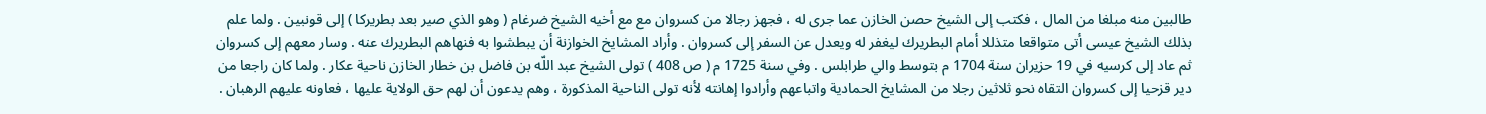طالبين منه مبلغا من المال ، فكتب إلى الشيخ حصن الخازن عما جرى له ، فجهز رجالا من كسروان مع مع أخيه الشيخ ضرغام ( وهو الذي صير بعد بطريركا ) إلى قونبين . ولما علم بذلك الشيخ عيسى أتى متواقعا متذللا أمام البطريرك ليغفر له ويعدل عن السفر إلى كسروان . وأراد المشايخ الخوازنة أن يبطشوا به فنهاهم البطريرك عنه . وسار معهم إلى كسروان ثم عاد إلى كرسيه في 19 حزيران سنة 1704 م بتوسط والي طرابلس . وفي سنة 1725 م ( ص 408 ) تولى الشيخ عبد اللّه بن فاضل بن خطار الخازن ناحية عكار . ولما كان راجعا من دير قزحيا إلى كسروان التقاه نحو ثلاثين رجلا من المشايخ الحمادية واتباعهم وأرادوا إهانته لأنه تولى الناحية المذكورة ، وهم يدعون أن لهم حق الولاية عليها ، فعاونه عليهم الرهبان .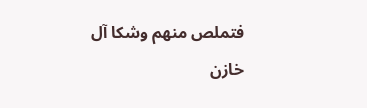فتملص منهم وشكا آل خازن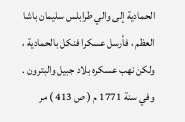الحمادية إلى والي طرابلس سليمان باشا العظم ، فأرسل عسكرا فنكل بالحمادية ، ولكن نهب عسكره بلاد جبيل والبترون . وفي سنة 1771 م ( ص 413 ) مر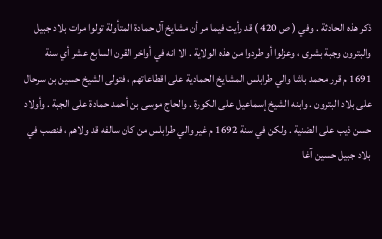ذكر هذه الحادثة . وفي ( ص 420 ) قد رأيت فيما مر أن مشايخ آل حمادة المتأولة تولوا مرات بلاد جبيل والبترون وجبة بشرى ، وعزلوا أو طردوا من هذه الولاية . الا انه في أواخر القرن السابع عشر أي سنة 1691 م قرر محمد باشا والي طرابلس المشايخ الحمادية على اقطاعاتهم ، فتولى الشيخ حسين بن سرحال على بلاد البترون . وابنه الشيخ إسماعيل على الكورة . والحاج موسى بن أحمد حمادة على الجبة . وأولاد حسن ذيب على الضنية . ولكن في سنة 1692 م غير والي طرابلس من كان سالفه قد ولاهم ، فنصب في بلاد جبيل حسين آغا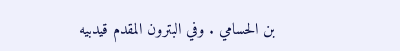بن الحسامي . وفي البترون المقدم قيدبيه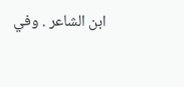ابن الشاعر . وفي